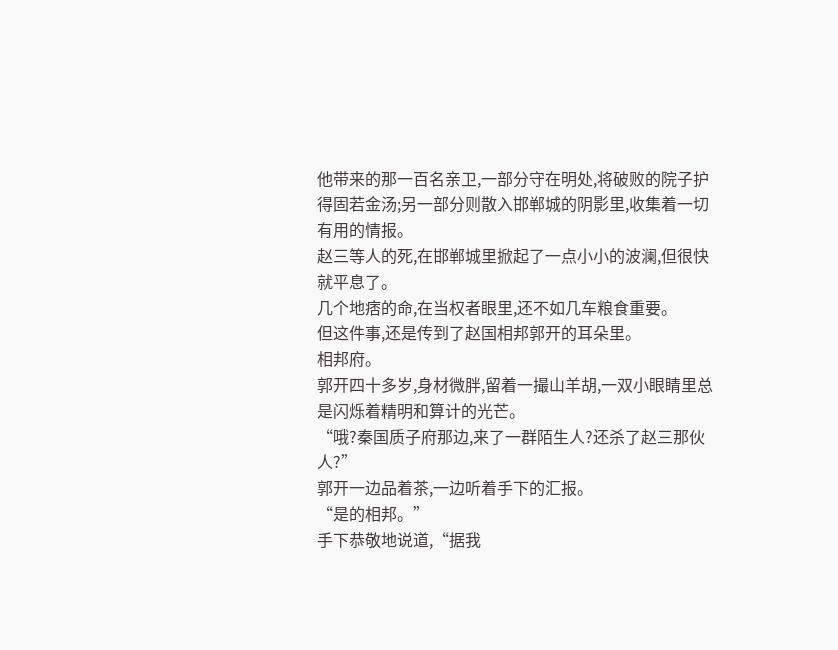他带来的那一百名亲卫,一部分守在明处,将破败的院子护得固若金汤;另一部分则散入邯郸城的阴影里,收集着一切有用的情报。
赵三等人的死,在邯郸城里掀起了一点小小的波澜,但很快就平息了。
几个地痞的命,在当权者眼里,还不如几车粮食重要。
但这件事,还是传到了赵国相邦郭开的耳朵里。
相邦府。
郭开四十多岁,身材微胖,留着一撮山羊胡,一双小眼睛里总是闪烁着精明和算计的光芒。
“哦?秦国质子府那边,来了一群陌生人?还杀了赵三那伙人?”
郭开一边品着茶,一边听着手下的汇报。
“是的相邦。”
手下恭敬地说道,“据我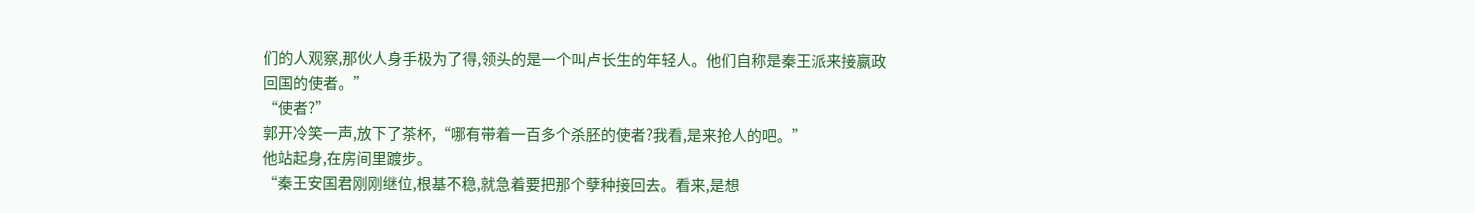们的人观察,那伙人身手极为了得,领头的是一个叫卢长生的年轻人。他们自称是秦王派来接嬴政回国的使者。”
“使者?”
郭开冷笑一声,放下了茶杯,“哪有带着一百多个杀胚的使者?我看,是来抢人的吧。”
他站起身,在房间里踱步。
“秦王安国君刚刚继位,根基不稳,就急着要把那个孽种接回去。看来,是想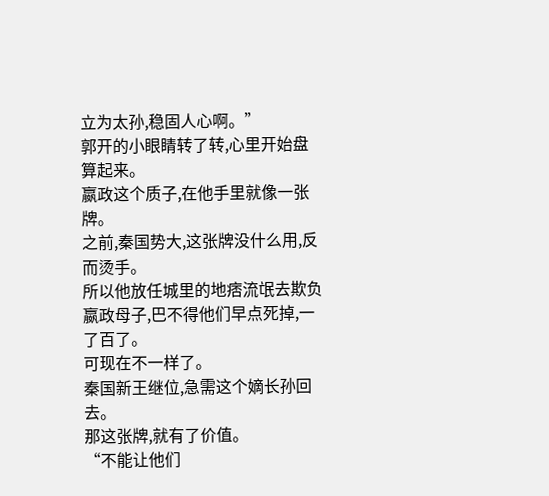立为太孙,稳固人心啊。”
郭开的小眼睛转了转,心里开始盘算起来。
嬴政这个质子,在他手里就像一张牌。
之前,秦国势大,这张牌没什么用,反而烫手。
所以他放任城里的地痞流氓去欺负嬴政母子,巴不得他们早点死掉,一了百了。
可现在不一样了。
秦国新王继位,急需这个嫡长孙回去。
那这张牌,就有了价值。
“不能让他们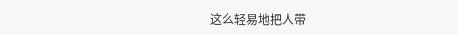这么轻易地把人带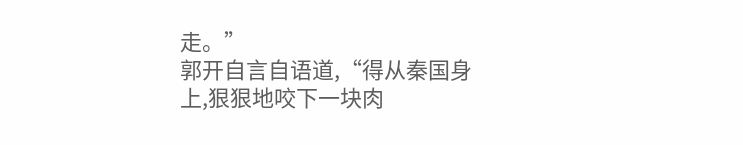走。”
郭开自言自语道,“得从秦国身上,狠狠地咬下一块肉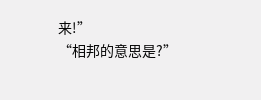来!”
“相邦的意思是?”